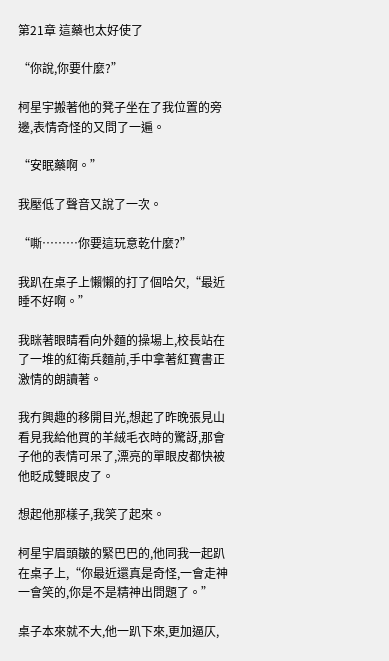第21章 這藥也太好使了

“你說,你要什麼?”

柯星宇搬著他的凳子坐在了我位置的旁邊,表情奇怪的又問了一遍。

“安眠藥啊。”

我壓低了聲音又說了一次。

“嘶………你要這玩意乾什麼?”

我趴在桌子上懶懶的打了個哈欠,“最近睡不好啊。”

我眯著眼睛看向外麵的操場上,校長站在了一堆的紅衛兵麵前,手中拿著紅寶書正激情的朗讀著。

我冇興趣的移開目光,想起了昨晚張見山看見我給他買的羊絨毛衣時的驚訝,那會子他的表情可呆了,漂亮的單眼皮都快被他眨成雙眼皮了。

想起他那樣子,我笑了起來。

柯星宇眉頭皺的緊巴巴的,他同我一起趴在桌子上,“你最近還真是奇怪,一會走神一會笑的,你是不是精神出問題了。”

桌子本來就不大,他一趴下來,更加逼仄,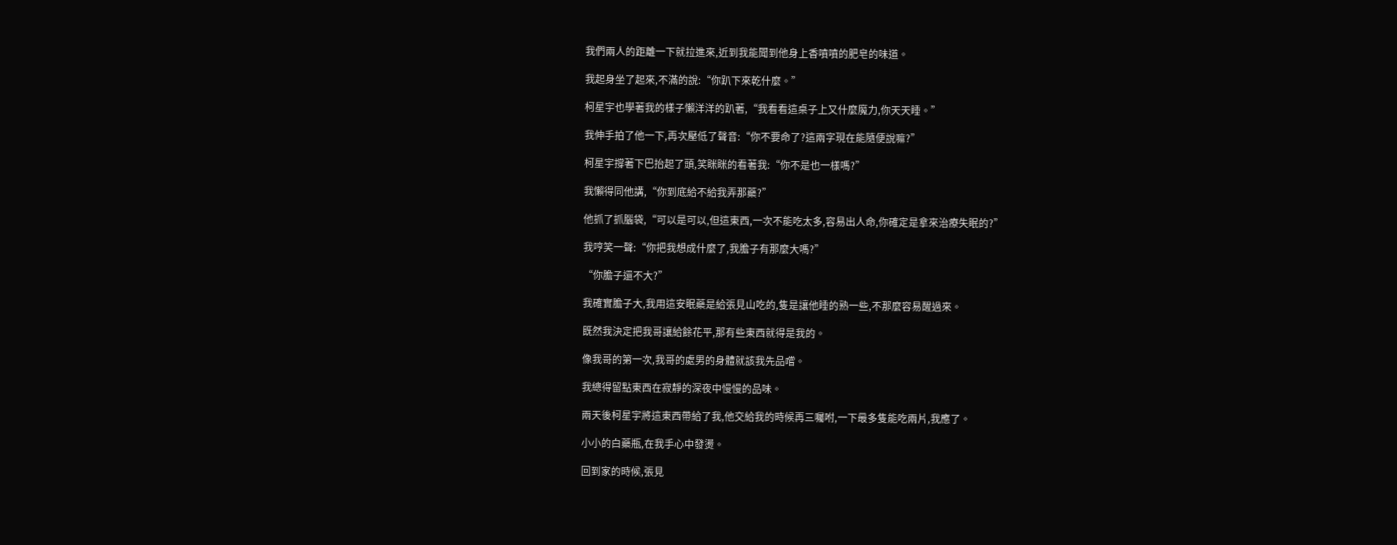我們兩人的距離一下就拉進來,近到我能聞到他身上香噴噴的肥皂的味道。

我起身坐了起來,不滿的說:“你趴下來乾什麼。”

柯星宇也學著我的樣子懶洋洋的趴著,“我看看這桌子上又什麼魔力,你天天睡。”

我伸手拍了他一下,再次壓低了聲音:“你不要命了?這兩字現在能隨便說嘛?”

柯星宇撐著下巴抬起了頭,笑眯眯的看著我:“你不是也一樣嗎?”

我懶得同他講,“你到底給不給我弄那藥?”

他抓了抓腦袋,“可以是可以,但這東西,一次不能吃太多,容易出人命,你確定是拿來治療失眠的?”

我哼笑一聲:“你把我想成什麼了,我膽子有那麼大嗎?”

“你膽子還不大?”

我確實膽子大,我用這安眠藥是給張見山吃的,隻是讓他睡的熟一些,不那麼容易醒過來。

既然我決定把我哥讓給餘花平,那有些東西就得是我的。

像我哥的第一次,我哥的處男的身體就該我先品嚐。

我總得留點東西在寂靜的深夜中慢慢的品味。

兩天後柯星宇將這東西帶給了我,他交給我的時候再三囑咐,一下最多隻能吃兩片,我應了。

小小的白藥瓶,在我手心中發燙。

回到家的時候,張見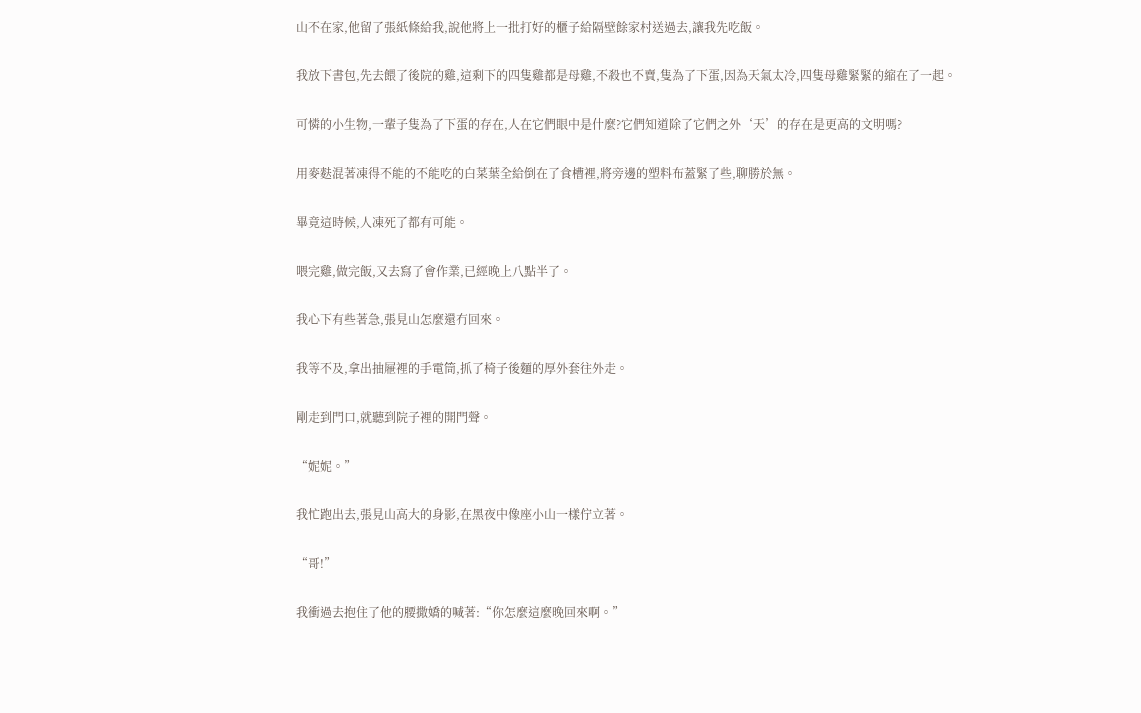山不在家,他留了張紙條給我,說他將上一批打好的櫃子給隔壁餘家村送過去,讓我先吃飯。

我放下書包,先去餵了後院的雞,這剩下的四隻雞都是母雞,不殺也不賣,隻為了下蛋,因為天氣太冷,四隻母雞緊緊的縮在了一起。

可憐的小生物,一輩子隻為了下蛋的存在,人在它們眼中是什麼?它們知道除了它們之外‘天’的存在是更高的文明嗎?

用麥麩混著凍得不能的不能吃的白菜葉全給倒在了食槽裡,將旁邊的塑料布蓋緊了些,聊勝於無。

畢竟這時候,人凍死了都有可能。

喂完雞,做完飯,又去寫了會作業,已經晚上八點半了。

我心下有些著急,張見山怎麼還冇回來。

我等不及,拿出抽屜裡的手電筒,抓了椅子後麵的厚外套往外走。

剛走到門口,就聽到院子裡的開門聲。

“妮妮。”

我忙跑出去,張見山高大的身影,在黑夜中像座小山一樣佇立著。

“哥!”

我衝過去抱住了他的腰撒嬌的喊著:“你怎麼這麼晚回來啊。”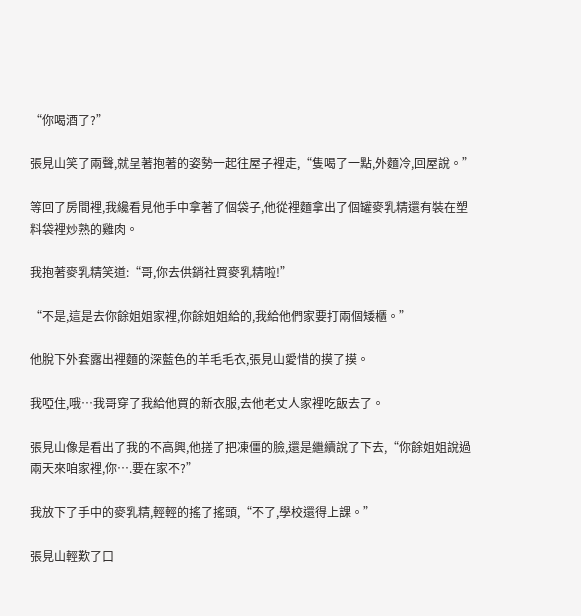“你喝酒了?”

張見山笑了兩聲,就呈著抱著的姿勢一起往屋子裡走,“隻喝了一點,外麵冷,回屋說。”

等回了房間裡,我纔看見他手中拿著了個袋子,他從裡麵拿出了個罐麥乳精還有裝在塑料袋裡炒熟的雞肉。

我抱著麥乳精笑道:“哥,你去供銷社買麥乳精啦!”

“不是,這是去你餘姐姐家裡,你餘姐姐給的,我給他們家要打兩個矮櫃。”

他脫下外套露出裡麵的深藍色的羊毛毛衣,張見山愛惜的摸了摸。

我啞住,哦…我哥穿了我給他買的新衣服,去他老丈人家裡吃飯去了。

張見山像是看出了我的不高興,他搓了把凍僵的臉,還是繼續說了下去,“你餘姐姐說過兩天來咱家裡,你….要在家不?”

我放下了手中的麥乳精,輕輕的搖了搖頭,“不了,學校還得上課。”

張見山輕歎了口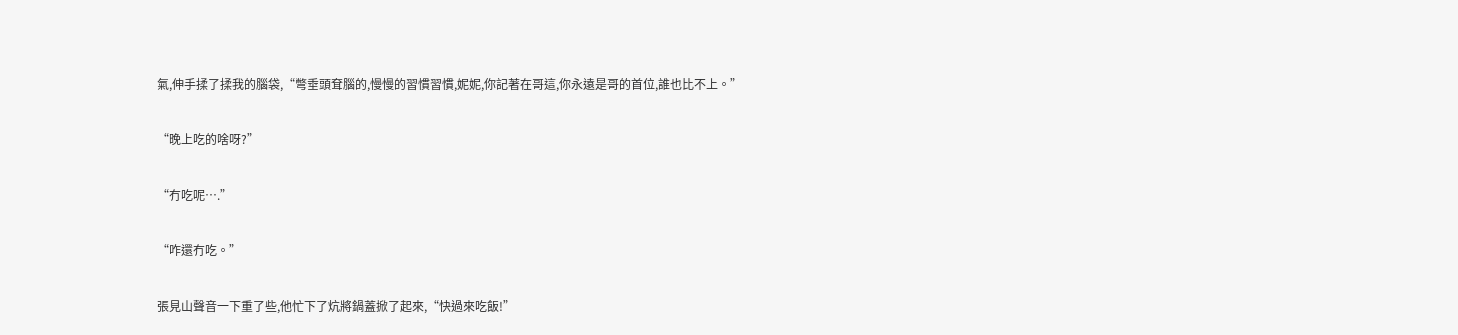氣,伸手揉了揉我的腦袋,“彆垂頭耷腦的,慢慢的習慣習慣,妮妮,你記著在哥這,你永遠是哥的首位,誰也比不上。”

“晚上吃的啥呀?”

“冇吃呢….”

“咋還冇吃。”

張見山聲音一下重了些,他忙下了炕將鍋蓋掀了起來,“快過來吃飯!”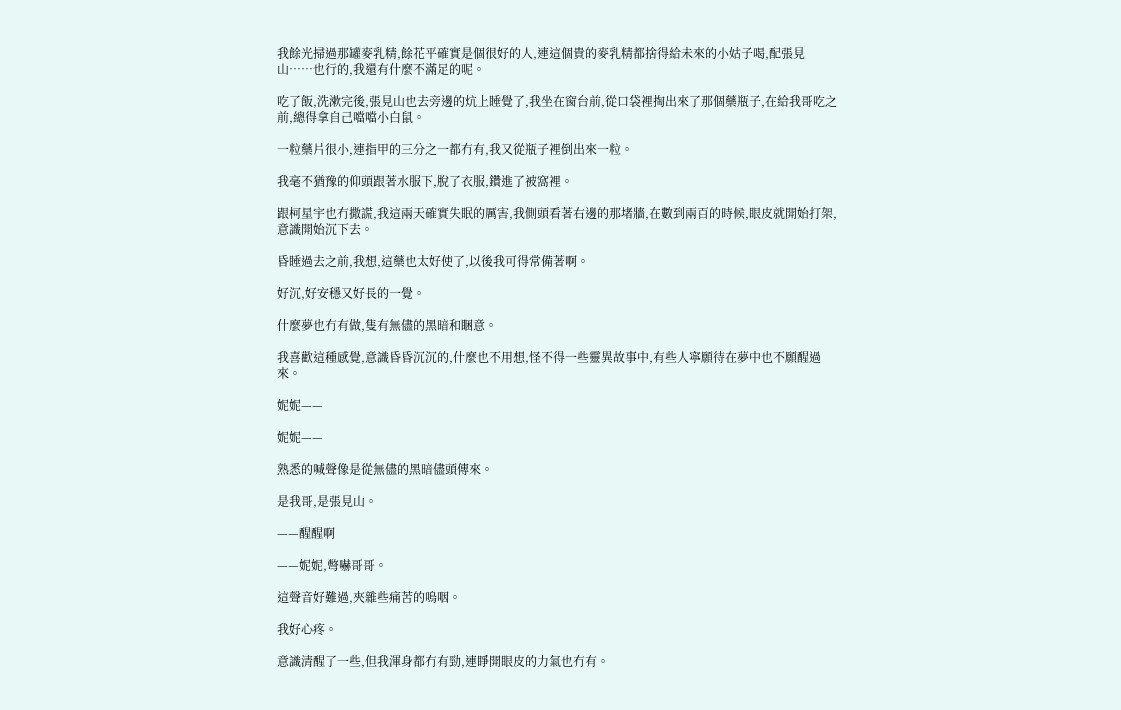我餘光掃過那罐麥乳精,餘花平確實是個很好的人,連這個貴的麥乳精都捨得給未來的小姑子喝,配張見山……也行的,我還有什麼不滿足的呢。

吃了飯,洗漱完後,張見山也去旁邊的炕上睡覺了,我坐在窗台前,從口袋裡掏出來了那個藥瓶子,在給我哥吃之前,總得拿自己噹噹小白鼠。

一粒藥片很小,連指甲的三分之一都冇有,我又從瓶子裡倒出來一粒。

我毫不猶豫的仰頭跟著水服下,脫了衣服,鑽進了被窩裡。

跟柯星宇也冇撒謊,我這兩天確實失眠的厲害,我側頭看著右邊的那堵牆,在數到兩百的時候,眼皮就開始打架,意識開始沉下去。

昏睡過去之前,我想,這藥也太好使了,以後我可得常備著啊。

好沉,好安穩又好長的一覺。

什麼夢也冇有做,隻有無儘的黑暗和睏意。

我喜歡這種感覺,意識昏昏沉沉的,什麼也不用想,怪不得一些靈異故事中,有些人寧願待在夢中也不願醒過來。

妮妮——

妮妮——

熟悉的喊聲像是從無儘的黑暗儘頭傳來。

是我哥,是張見山。

——醒醒啊

——妮妮,彆嚇哥哥。

這聲音好難過,夾雜些痛苦的嗚咽。

我好心疼。

意識清醒了一些,但我渾身都冇有勁,連睜開眼皮的力氣也冇有。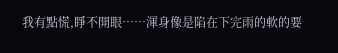我有點慌,睜不開眼……渾身像是陷在下完雨的軟的要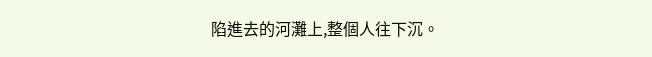陷進去的河灘上,整個人往下沉。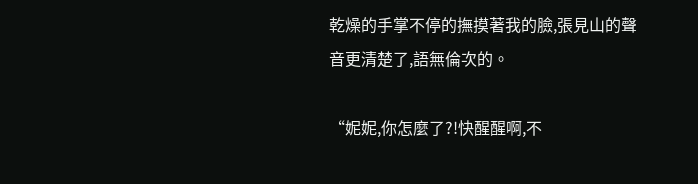乾燥的手掌不停的撫摸著我的臉,張見山的聲音更清楚了,語無倫次的。

“妮妮,你怎麼了?!快醒醒啊,不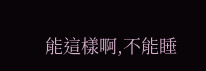能這樣啊,不能睡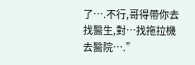了….不行,哥得帶你去找醫生,對…找拖拉機去醫院….”